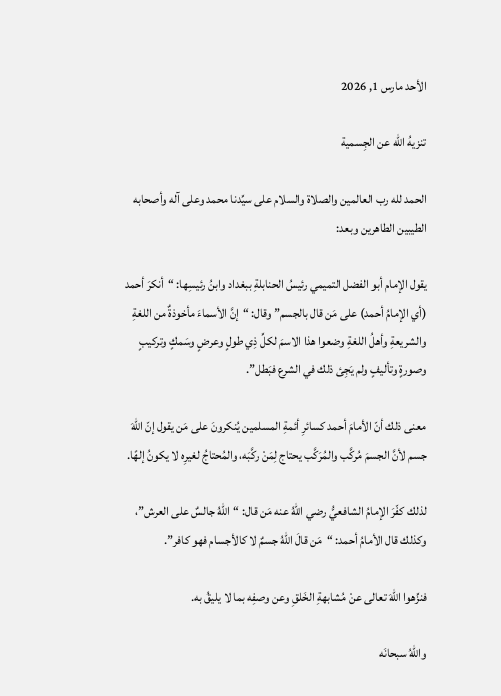الأحد مارس 1, 2026

تنزيهُ الله عن الجِسمية

الحمد لله رب العالمين والصلاة والسلام على سيِّدنا محمد وعلى آله وأصحابه الطيبين الطاهرين وبعد:

يقول الإمام أبو الفضل التميمي رئيسُ الحنابلةِ ببغداد وابنُ رئيسِها: “أنكرَ أحمد (أي الإمامُ أحمد) على مَن قال بالجسم” وقال: “إنَّ الأسماءَ مأخوذةٌ من اللغةِ والشريعةِ وأهلُ اللغةِ وضعوا هذا الاسمَ لكلِّ ذِي طولٍ وعرضٍ وسَمكٍ وتركيبٍ وصورةٍ وتأليفٍ ولم يَجِئ ذلك في الشرع فبَطل”.

معنى ذلك أنّ الأمامَ أحمد كسائرِ أئمةِ المسلمين يُنكرونَ على مَن يقول إنّ اللهَ جسم لأنَّ الجسمَ مُركَّب والمُرَكَّب يحتاج لِمَنْ ركَّبَه، والمُحتاجُ لغيرِه لا يكونُ إلهًا.

لذلك كفّرَ الإمامُ الشافعيُّ رضي اللهُ عنه مَن قال: “اللهُ جالسٌ على العرش”، وكذلك قال الأمامُ أحمد: “مَن قالَ اللهُ جسمٌ لا كالأجسام فهو كافر”.

فنزِّهوا اللهَ تعالى عنْ مُشابهةِ الخَلقِ وعن وصفِه بما لا يليقُ به.

واللهُ سبحانَه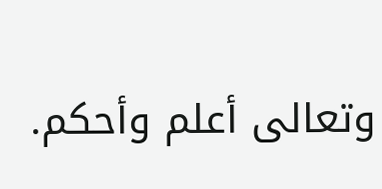وتعالى أعلم وأحكم.